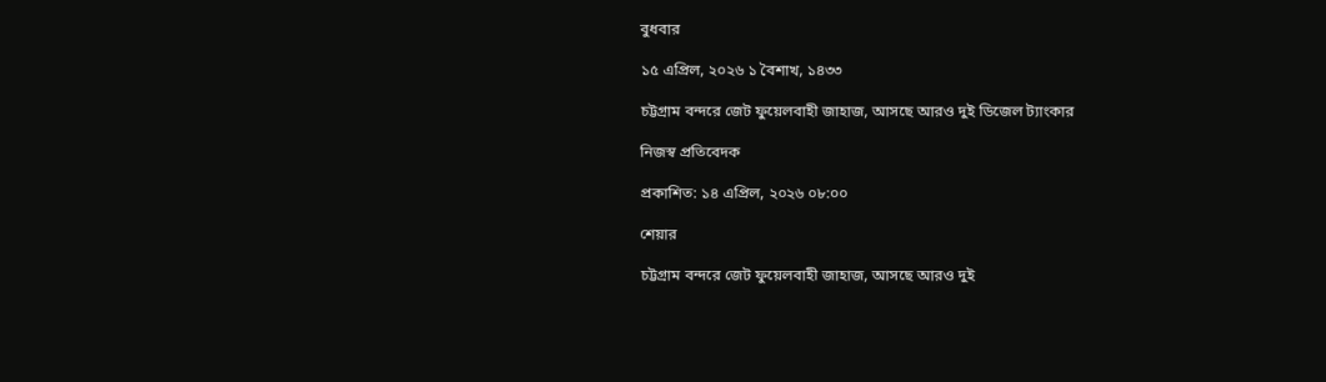বুধবার

১৫ এপ্রিল, ২০২৬ ১ বৈশাখ, ১৪৩৩

চট্টগ্রাম বন্দরে জেট ফুয়েলবাহী জাহাজ, আসছে আরও দুই ডিজেল ট্যাংকার

নিজস্ব প্রতিবেদক

প্রকাশিত: ১৪ এপ্রিল, ২০২৬ ০৮:০০

শেয়ার

চট্টগ্রাম বন্দরে জেট ফুয়েলবাহী জাহাজ, আসছে আরও দুই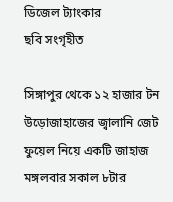ডিজেল ট্যাংকার
ছবি সংগৃহীত

সিঙ্গাপুর থেকে ১২ হাজার টন উড়োজাহাজের জ্বালানি জেট ফুয়েল নিয়ে একটি জাহাজ মঙ্গলবার সকাল ৮টার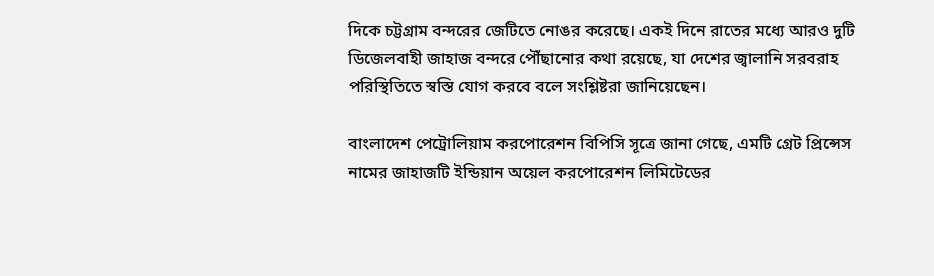দিকে চট্টগ্রাম বন্দরের জেটিতে নোঙর করেছে। একই দিনে রাতের মধ্যে আরও দুটি ডিজেলবাহী জাহাজ বন্দরে পৌঁছানোর কথা রয়েছে, যা দেশের জ্বালানি সরবরাহ পরিস্থিতিতে স্বস্তি যোগ করবে বলে সংশ্লিষ্টরা জানিয়েছেন।

বাংলাদেশ পেট্রোলিয়াম করপোরেশন বিপিসি সূত্রে জানা গেছে, এমটি গ্রেট প্রিন্সেস নামের জাহাজটি ইন্ডিয়ান অয়েল করপোরেশন লিমিটেডের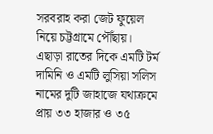সরবরাহ করা জেট ফুয়েল নিয়ে চট্টগ্রামে পৌঁছায়। এছাড়া রাতের দিকে এমটি টর্ম দামিনি ও এমটি লুসিয়া সলিস নামের দুটি জাহাজে যথাক্রমে প্রায় ৩৩ হাজার ও ৩৫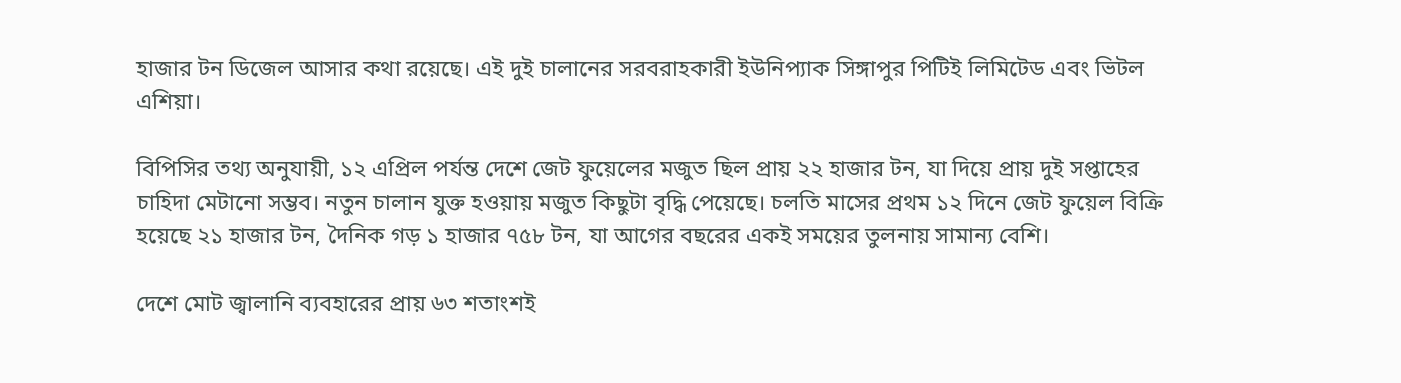হাজার টন ডিজেল আসার কথা রয়েছে। এই দুই চালানের সরবরাহকারী ইউনিপ্যাক সিঙ্গাপুর পিটিই লিমিটেড এবং ভিটল এশিয়া।

বিপিসির তথ্য অনুযায়ী, ১২ এপ্রিল পর্যন্ত দেশে জেট ফুয়েলের মজুত ছিল প্রায় ২২ হাজার টন, যা দিয়ে প্রায় দুই সপ্তাহের চাহিদা মেটানো সম্ভব। নতুন চালান যুক্ত হওয়ায় মজুত কিছুটা বৃদ্ধি পেয়েছে। চলতি মাসের প্রথম ১২ দিনে জেট ফুয়েল বিক্রি হয়েছে ২১ হাজার টন, দৈনিক গড় ১ হাজার ৭৫৮ টন, যা আগের বছরের একই সময়ের তুলনায় সামান্য বেশি।

দেশে মোট জ্বালানি ব্যবহারের প্রায় ৬৩ শতাংশই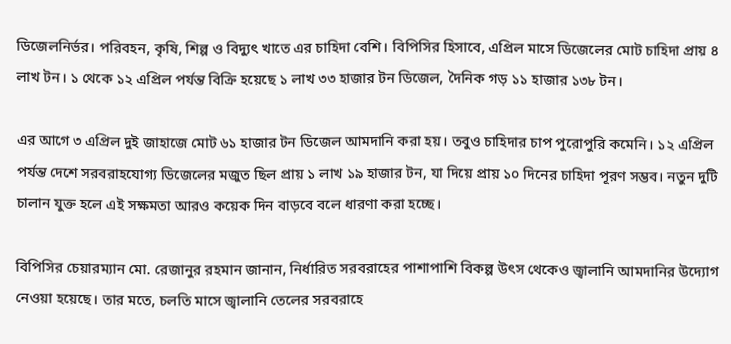ডিজেলনির্ভর। পরিবহন, কৃষি, শিল্প ও বিদ্যুৎ খাতে এর চাহিদা বেশি। বিপিসির হিসাবে, এপ্রিল মাসে ডিজেলের মোট চাহিদা প্রায় ৪ লাখ টন। ১ থেকে ১২ এপ্রিল পর্যন্ত বিক্রি হয়েছে ১ লাখ ৩৩ হাজার টন ডিজেল, দৈনিক গড় ১১ হাজার ১৩৮ টন।

এর আগে ৩ এপ্রিল দুই জাহাজে মোট ৬১ হাজার টন ডিজেল আমদানি করা হয়। তবুও চাহিদার চাপ পুরোপুরি কমেনি। ১২ এপ্রিল পর্যন্ত দেশে সরবরাহযোগ্য ডিজেলের মজুত ছিল প্রায় ১ লাখ ১৯ হাজার টন, যা দিয়ে প্রায় ১০ দিনের চাহিদা পূরণ সম্ভব। নতুন দুটি চালান যুক্ত হলে এই সক্ষমতা আরও কয়েক দিন বাড়বে বলে ধারণা করা হচ্ছে।

বিপিসির চেয়ারম্যান মো. রেজানুর রহমান জানান, নির্ধারিত সরবরাহের পাশাপাশি বিকল্প উৎস থেকেও জ্বালানি আমদানির উদ্যোগ নেওয়া হয়েছে। তার মতে, চলতি মাসে জ্বালানি তেলের সরবরাহে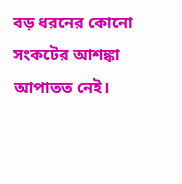বড় ধরনের কোনো সংকটের আশঙ্কা আপাতত নেই।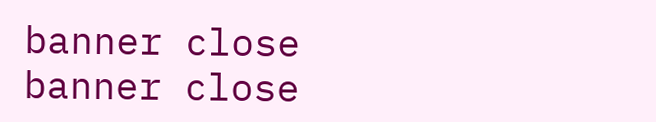banner close
banner close